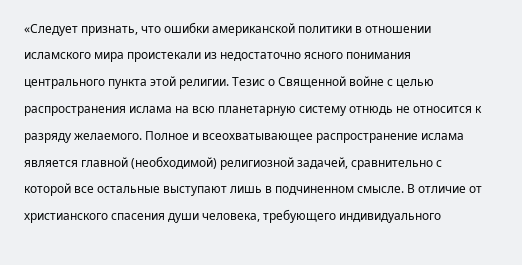«Следует признать, что ошибки американской политики в отношении исламского мира проистекали из недостаточно ясного понимания центрального пункта этой религии. Тезис о Священной войне с целью распространения ислама на всю планетарную систему отнюдь не относится к разряду желаемого. Полное и всеохватывающее распространение ислама является главной (необходимой) религиозной задачей, сравнительно с которой все остальные выступают лишь в подчиненном смысле. В отличие от христианского спасения души человека, требующего индивидуального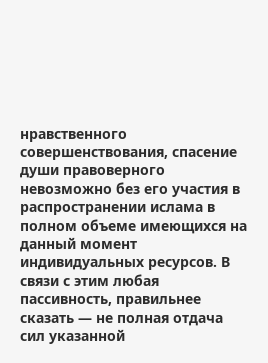нравственного совершенствования, спасение души правоверного невозможно без его участия в распространении ислама в полном объеме имеющихся на данный момент индивидуальных ресурсов. В связи с этим любая пассивность, правильнее сказать — не полная отдача сил указанной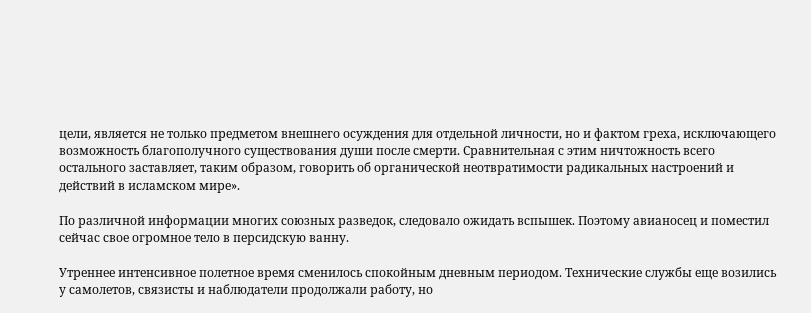цели, является не только предметом внешнего осуждения для отдельной личности, но и фактом греха, исключающего возможность благополучного существования души после смерти. Сравнительная с этим ничтожность всего остального заставляет, таким образом, говорить об органической неотвратимости радикальных настроений и действий в исламском мире».

По различной информации многих союзных разведок, следовало ожидать вспышек. Поэтому авианосец и поместил сейчас свое огромное тело в персидскую ванну.

Утреннее интенсивное полетное время сменилось спокойным дневным периодом. Технические службы еще возились у самолетов, связисты и наблюдатели продолжали работу, но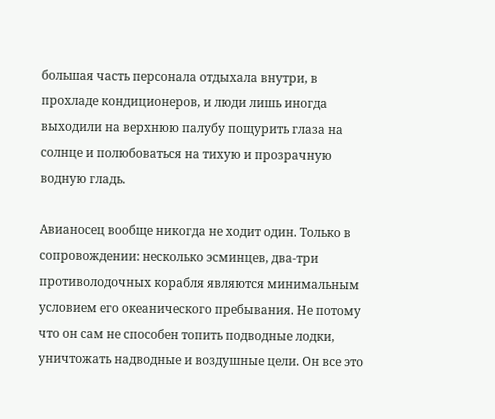большая часть персонала отдыхала внутри, в прохладе кондиционеров, и люди лишь иногда выходили на верхнюю палубу пощурить глаза на солнце и полюбоваться на тихую и прозрачную водную гладь.

Авианосец вообще никогда не ходит один. Только в сопровождении: несколько эсминцев, два-три противолодочных корабля являются минимальным условием его океанического пребывания. Не потому что он сам не способен топить подводные лодки, уничтожать надводные и воздушные цели. Он все это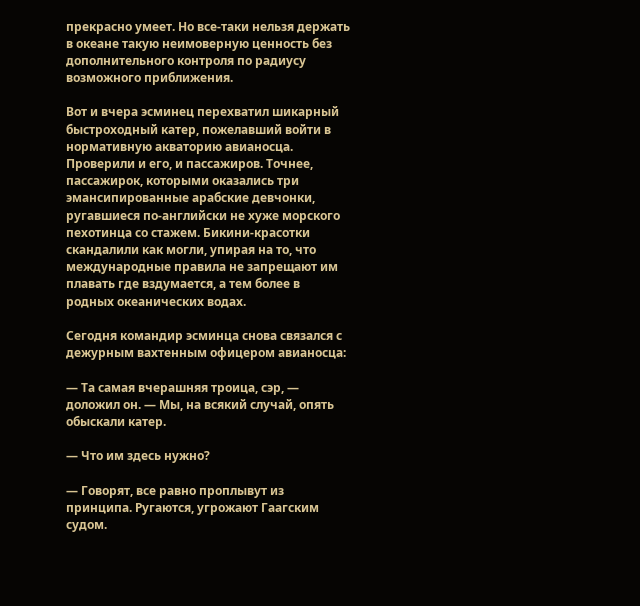прекрасно умеет. Но все-таки нельзя держать в океане такую неимоверную ценность без дополнительного контроля по радиусу возможного приближения.

Вот и вчера эсминец перехватил шикарный быстроходный катер, пожелавший войти в нормативную акваторию авианосца. Проверили и его, и пассажиров. Точнее, пассажирок, которыми оказались три эмансипированные арабские девчонки, ругавшиеся по-английски не хуже морского пехотинца со стажем. Бикини-красотки скандалили как могли, упирая на то, что международные правила не запрещают им плавать где вздумается, а тем более в родных океанических водах.

Сегодня командир эсминца снова связался с дежурным вахтенным офицером авианосца:

— Та самая вчерашняя троица, сэр, — доложил он. — Мы, на всякий случай, опять обыскали катер.

— Что им здесь нужно?

— Говорят, все равно проплывут из принципа. Ругаются, угрожают Гаагским судом.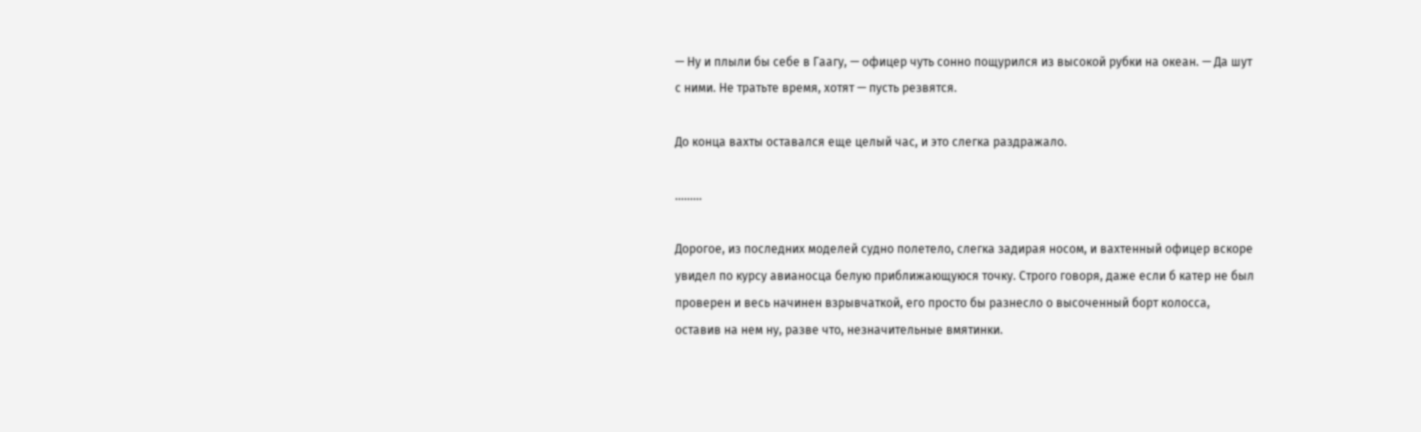— Ну и плыли бы себе в Гаагу, — офицер чуть сонно пощурился из высокой рубки на океан. — Да шут с ними. Не тратьте время, хотят — пусть резвятся.

До конца вахты оставался еще целый час, и это слегка раздражало.

………

Дорогое, из последних моделей судно полетело, слегка задирая носом, и вахтенный офицер вскоре увидел по курсу авианосца белую приближающуюся точку. Строго говоря, даже если б катер не был проверен и весь начинен взрывчаткой, его просто бы разнесло о высоченный борт колосса, оставив на нем ну, разве что, незначительные вмятинки.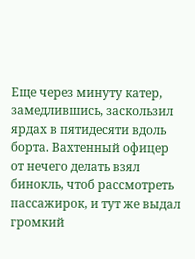Еще через минуту катер, замедлившись, заскользил ярдах в пятидесяти вдоль борта. Вахтенный офицер от нечего делать взял бинокль, чтоб рассмотреть пассажирок, и тут же выдал громкий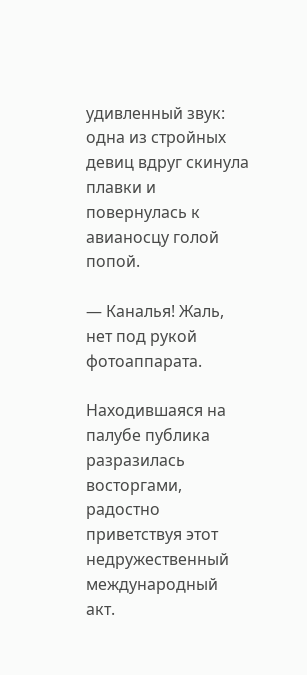удивленный звук: одна из стройных девиц вдруг скинула плавки и повернулась к авианосцу голой попой.

— Каналья! Жаль, нет под рукой фотоаппарата.

Находившаяся на палубе публика разразилась восторгами, радостно приветствуя этот недружественный международный акт.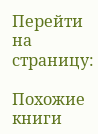Перейти на страницу:

Похожие книги